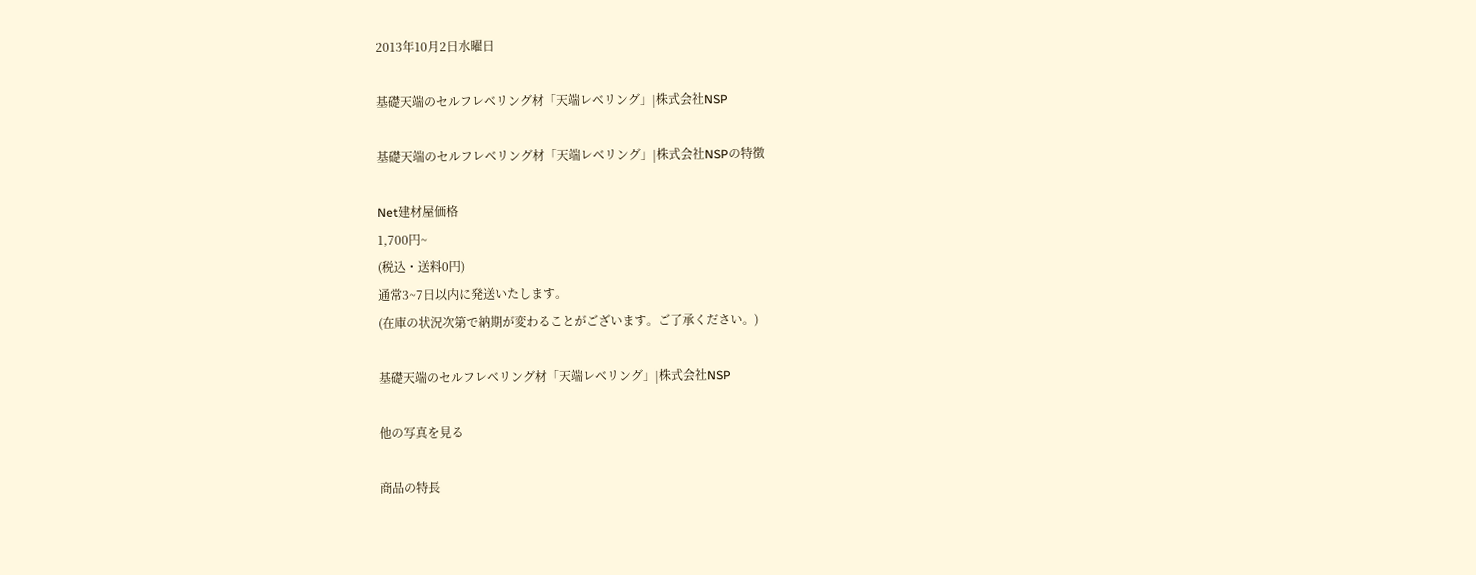2013年10月2日水曜日

基礎天端のセルフレベリング材「天端レベリング」|株式会社NSP

基礎天端のセルフレベリング材「天端レベリング」|株式会社NSPの特徴

Net建材屋価格
1,700円~
(税込・送料0円)
通常3~7日以内に発送いたします。
(在庫の状況次第で納期が変わることがございます。ご了承ください。)

基礎天端のセルフレベリング材「天端レベリング」|株式会社NSP

他の写真を見る

商品の特長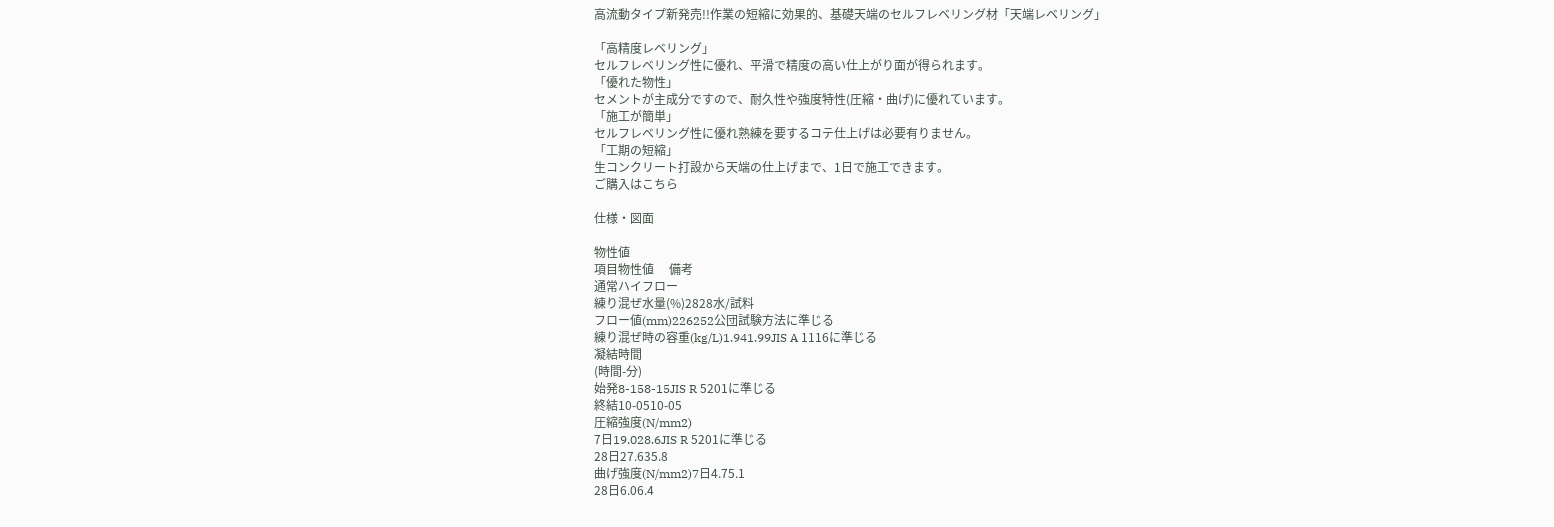高流動タイプ新発売!!作業の短縮に効果的、基礎天端のセルフレベリング材「天端レベリング」

「高精度レベリング」
セルフレベリング性に優れ、平滑で精度の高い仕上がり面が得られます。
「優れた物性」
セメントが主成分ですので、耐久性や強度特性(圧縮・曲げ)に優れています。
「施工が簡単」
セルフレベリング性に優れ熟練を要するコテ仕上げは必要有りません。
「工期の短縮」
生コンクリート打設から天端の仕上げまで、1日で施工できます。
ご購入はこちら

仕様・図面

物性値
項目物性値     備考
通常ハイフロー
練り混ぜ水量(%)2828水/試料
フロー値(mm)226252公団試験方法に準じる
練り混ぜ時の容重(kg/L)1.941.99JIS A 1116に準じる
凝結時間
(時間-分)
始発8-158-15JIS R 5201に準じる
終結10-0510-05
圧縮強度(N/mm2)
7日19.028.6JIS R 5201に準じる
28日27.635.8
曲げ強度(N/mm2)7日4.75.1
28日6.06.4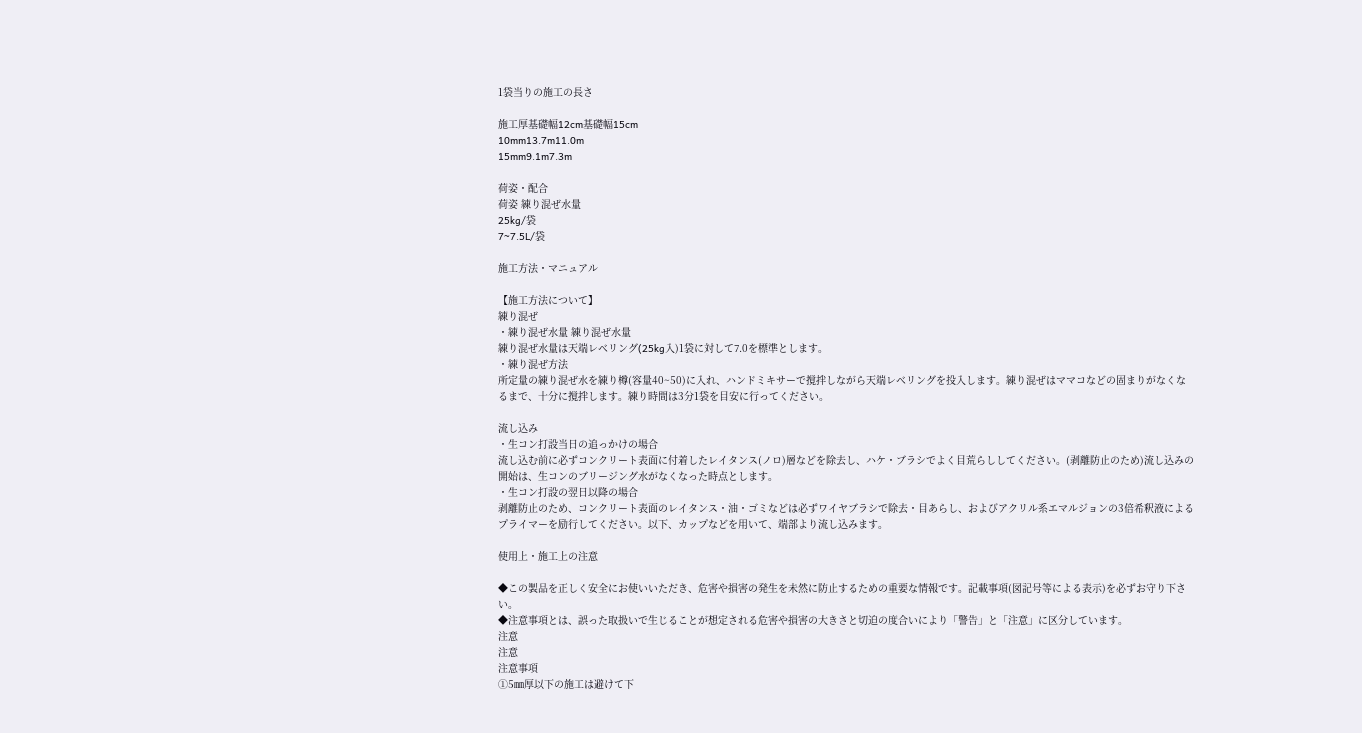1袋当りの施工の長さ

施工厚基礎幅12cm基礎幅15cm
10mm13.7m11.0m
15mm9.1m7.3m

荷姿・配合
荷姿 練り混ぜ水量
25kg/袋
7~7.5L/袋

施工方法・マニュアル

【施工方法について】
練り混ぜ
・練り混ぜ水量 練り混ぜ水量
練り混ぜ水量は天端レベリング(25kg入)1袋に対して7.0を標準とします。
・練り混ぜ方法
所定量の練り混ぜ水を練り樽(容量40~50)に入れ、ハンドミキサーで撹拌しながら天端レベリングを投入します。練り混ぜはママコなどの固まりがなくなるまで、十分に撹拌します。練り時間は3分1袋を目安に行ってください。

流し込み
・生コン打設当日の追っかけの場合
流し込む前に必ずコンクリート表面に付着したレイタンス(ノロ)層などを除去し、ハケ・ブラシでよく目荒らししてください。(剥離防止のため)流し込みの開始は、生コンのブリージング水がなくなった時点とします。
・生コン打設の翌日以降の場合
剥離防止のため、コンクリート表面のレイタンス・油・ゴミなどは必ずワイヤブラシで除去・目あらし、およびアクリル系エマルジョンの3倍希釈液によるプライマーを励行してください。以下、カップなどを用いて、端部より流し込みます。

使用上・施工上の注意

◆この製品を正しく安全にお使いいただき、危害や損害の発生を未然に防止するための重要な情報です。記載事項(図記号等による表示)を必ずお守り下さい。
◆注意事項とは、誤った取扱いで生じることが想定される危害や損害の大きさと切迫の度合いにより「警告」と「注意」に区分しています。
注意
注意
注意事項
①5㎜厚以下の施工は避けて下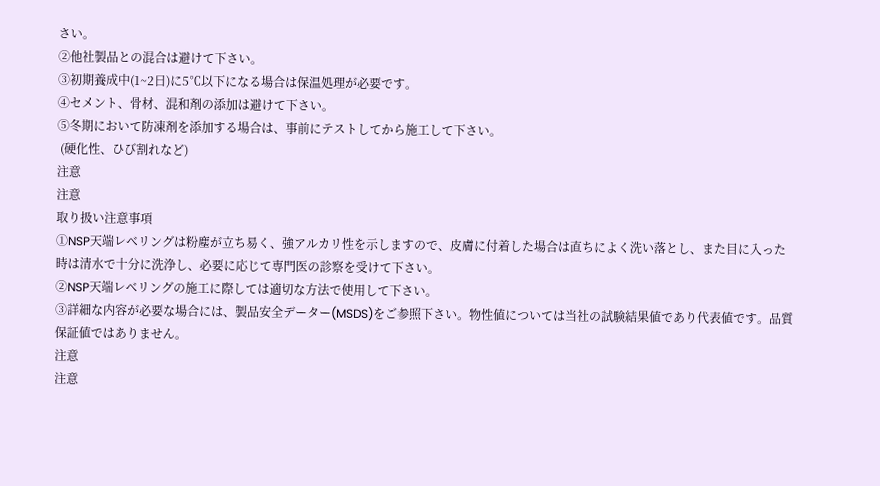さい。
②他社製品との混合は避けて下さい。
③初期養成中(1~2日)に5℃以下になる場合は保温処理が必要です。
④セメント、骨材、混和剤の添加は避けて下さい。
⑤冬期において防凍剤を添加する場合は、事前にテストしてから施工して下さい。
 (硬化性、ひび割れなど)
注意
注意
取り扱い注意事項
①NSP天端レベリングは粉塵が立ち易く、強アルカリ性を示しますので、皮膚に付着した場合は直ちによく洗い落とし、また目に入った時は清水で十分に洗浄し、必要に応じて専門医の診察を受けて下さい。
②NSP天端レベリングの施工に際しては適切な方法で使用して下さい。
③詳細な内容が必要な場合には、製品安全データー(MSDS)をご参照下さい。物性値については当社の試験結果値であり代表値です。品質保証値ではありません。
注意
注意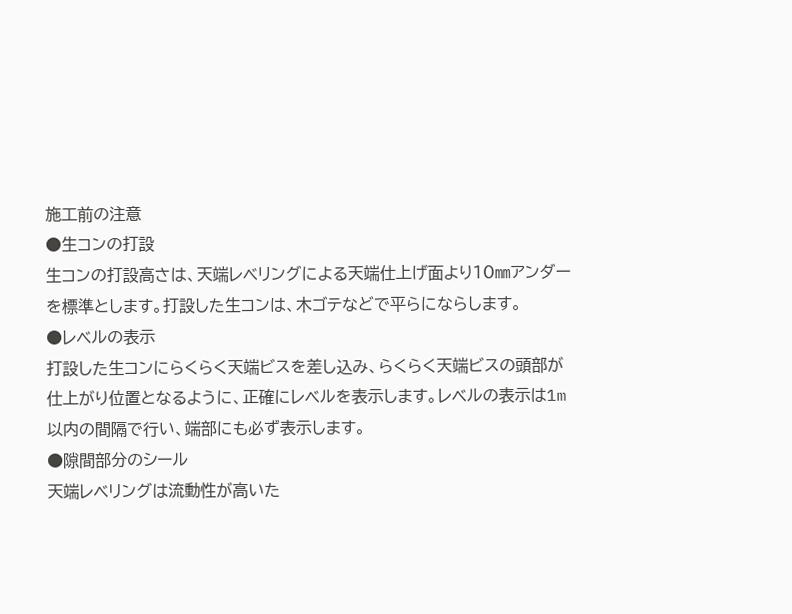施工前の注意
●生コンの打設
生コンの打設高さは、天端レベリングによる天端仕上げ面より10㎜アンダーを標準とします。打設した生コンは、木ゴテなどで平らにならします。
●レベルの表示
打設した生コンにらくらく天端ビスを差し込み、らくらく天端ビスの頭部が仕上がり位置となるように、正確にレベルを表示します。レベルの表示は1m以内の間隔で行い、端部にも必ず表示します。
●隙間部分のシール
天端レベリングは流動性が高いた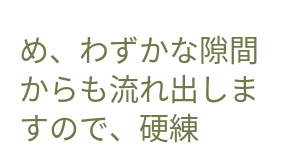め、わずかな隙間からも流れ出しますので、硬練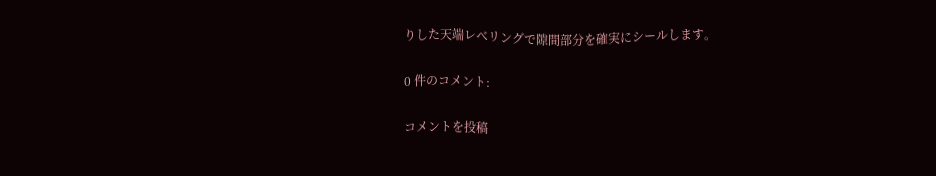りした天端レベリングで隙間部分を確実にシールします。

0 件のコメント:

コメントを投稿